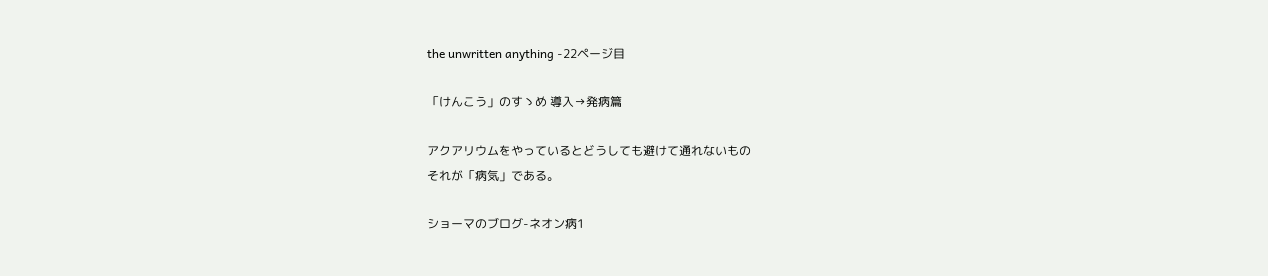the unwritten anything -22ページ目

「けんこう」のすゝめ 導入→発病篇

アクアリウムをやっているとどうしても避けて通れないもの
それが「病気」である。

ショーマのブログ-ネオン病1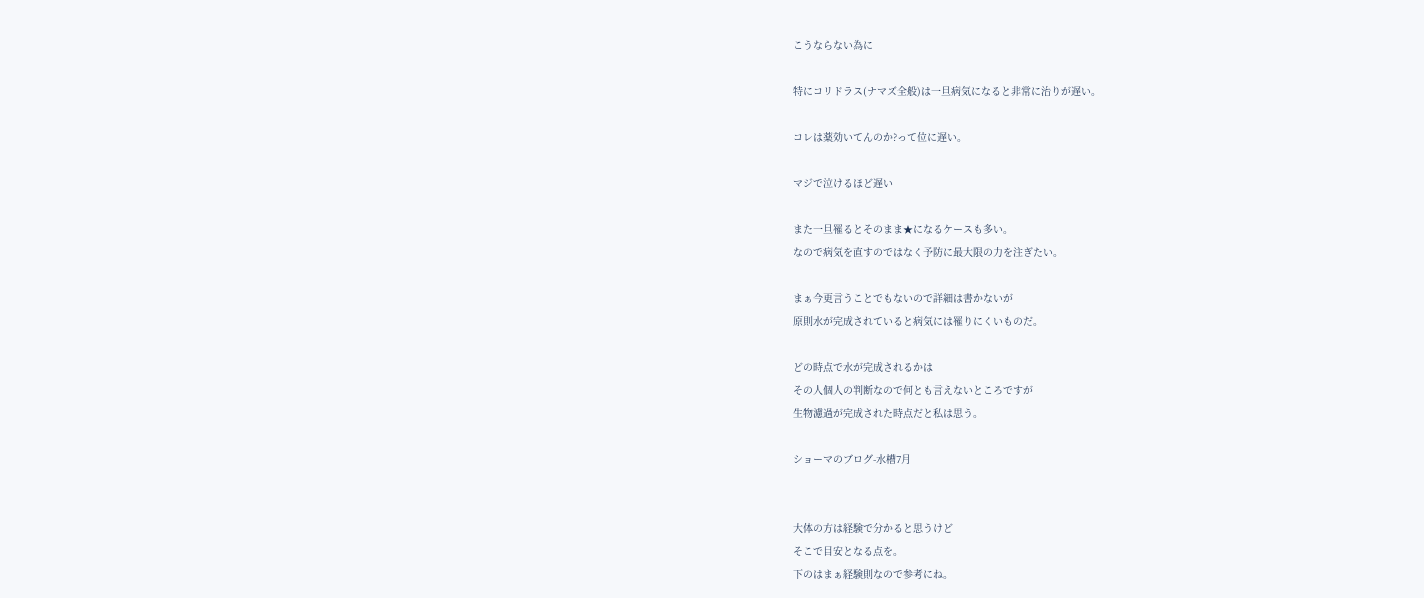こうならない為に

特にコリドラス(ナマズ全般)は一旦病気になると非常に治りが遅い。

コレは薬効いてんのか?って位に遅い。

マジで泣けるほど遅い

また一旦罹るとそのまま★になるケースも多い。
なので病気を直すのではなく予防に最大限の力を注ぎたい。

まぁ今更言うことでもないので詳細は書かないが
原則水が完成されていると病気には罹りにくいものだ。

どの時点で水が完成されるかは
その人個人の判断なので何とも言えないところですが
生物濾過が完成された時点だと私は思う。

ショーマのブログ-水槽7月


大体の方は経験で分かると思うけど
そこで目安となる点を。
下のはまぁ経験則なので参考にね。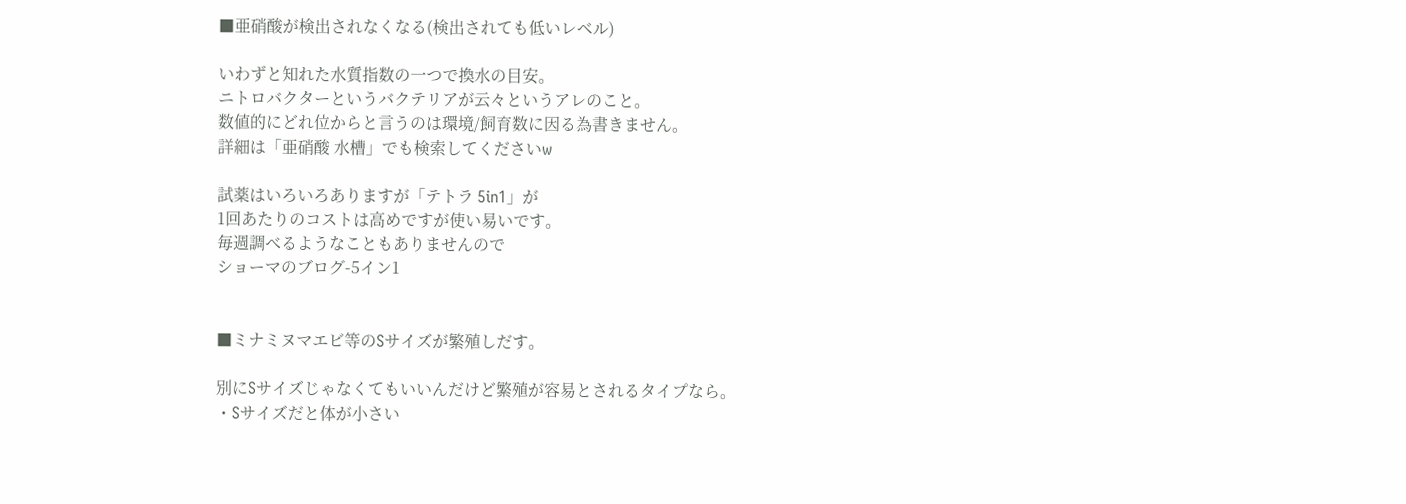■亜硝酸が検出されなくなる(検出されても低いレベル)

いわずと知れた水質指数の一つで換水の目安。
ニトロバクターというバクテリアが云々というアレのこと。
数値的にどれ位からと言うのは環境/飼育数に因る為書きません。
詳細は「亜硝酸 水槽」でも検索してくださいw

試薬はいろいろありますが「テトラ 5in1」が
1回あたりのコストは高めですが使い易いです。
毎週調べるようなこともありませんので
ショーマのブログ-5イン1


■ミナミヌマエビ等のSサイズが繁殖しだす。

別にSサイズじゃなくてもいいんだけど繁殖が容易とされるタイプなら。
・Sサイズだと体が小さい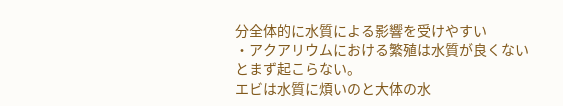分全体的に水質による影響を受けやすい
・アクアリウムにおける繁殖は水質が良くないとまず起こらない。
エビは水質に煩いのと大体の水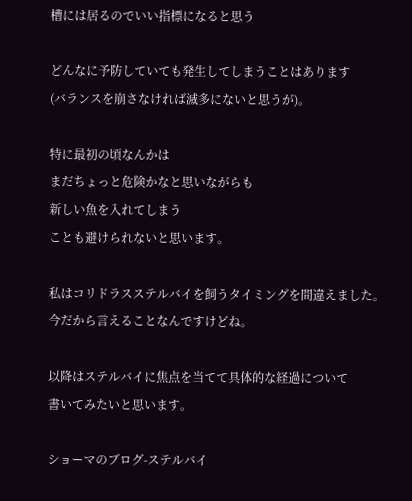槽には居るのでいい指標になると思う

どんなに予防していても発生してしまうことはあります
(バランスを崩さなければ滅多にないと思うが)。

特に最初の頃なんかは
まだちょっと危険かなと思いながらも
新しい魚を入れてしまう
ことも避けられないと思います。

私はコリドラスステルバイを飼うタイミングを間違えました。
今だから言えることなんですけどね。

以降はステルバイに焦点を当てて具体的な経過について
書いてみたいと思います。

ショーマのブログ-ステルバイ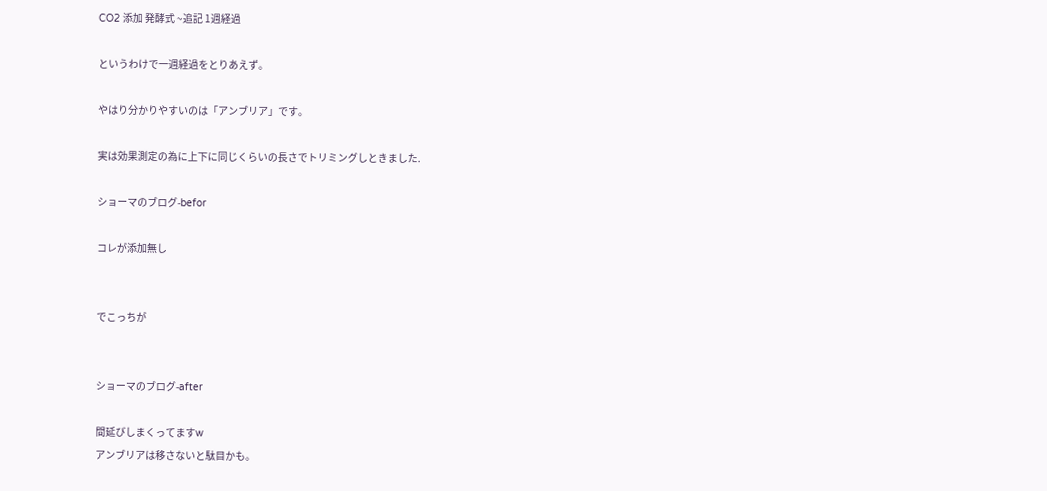CO2 添加 発酵式 ~追記 1週経過

というわけで一週経過をとりあえず。

やはり分かりやすいのは「アンブリア」です。

実は効果測定の為に上下に同じくらいの長さでトリミングしときました.

ショーマのブログ-befor

コレが添加無し


でこっちが


ショーマのブログ-after

間延びしまくってますw
アンブリアは移さないと駄目かも。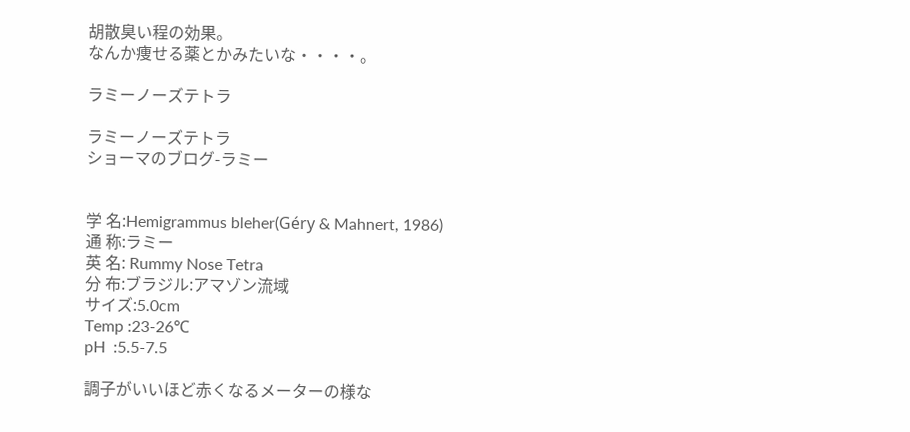胡散臭い程の効果。
なんか痩せる薬とかみたいな・・・・。

ラミーノーズテトラ

ラミーノーズテトラ
ショーマのブログ-ラミー


学 名:Hemigrammus bleher(Géry & Mahnert, 1986)
通 称:ラミー
英 名: Rummy Nose Tetra
分 布:ブラジル:アマゾン流域
サイズ:5.0cm
Temp :23-26℃
pH  :5.5-7.5

調子がいいほど赤くなるメーターの様な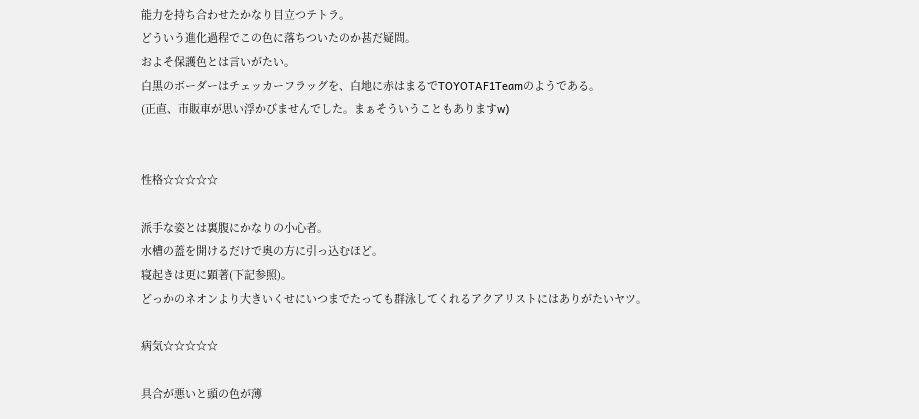能力を持ち合わせたかなり目立つテトラ。
どういう進化過程でこの色に落ちついたのか甚だ疑問。
およそ保護色とは言いがたい。
白黒のボーダーはチェッカーフラッグを、白地に赤はまるでTOYOTAF1Teamのようである。
(正直、市販車が思い浮かびませんでした。まぁそういうこともありますw)


性格☆☆☆☆☆

派手な姿とは裏腹にかなりの小心者。
水槽の蓋を開けるだけで奥の方に引っ込むほど。
寝起きは更に顕著(下記参照)。
どっかのネオンより大きいくせにいつまでたっても群泳してくれるアクアリストにはありがたいヤツ。

病気☆☆☆☆☆

具合が悪いと頭の色が薄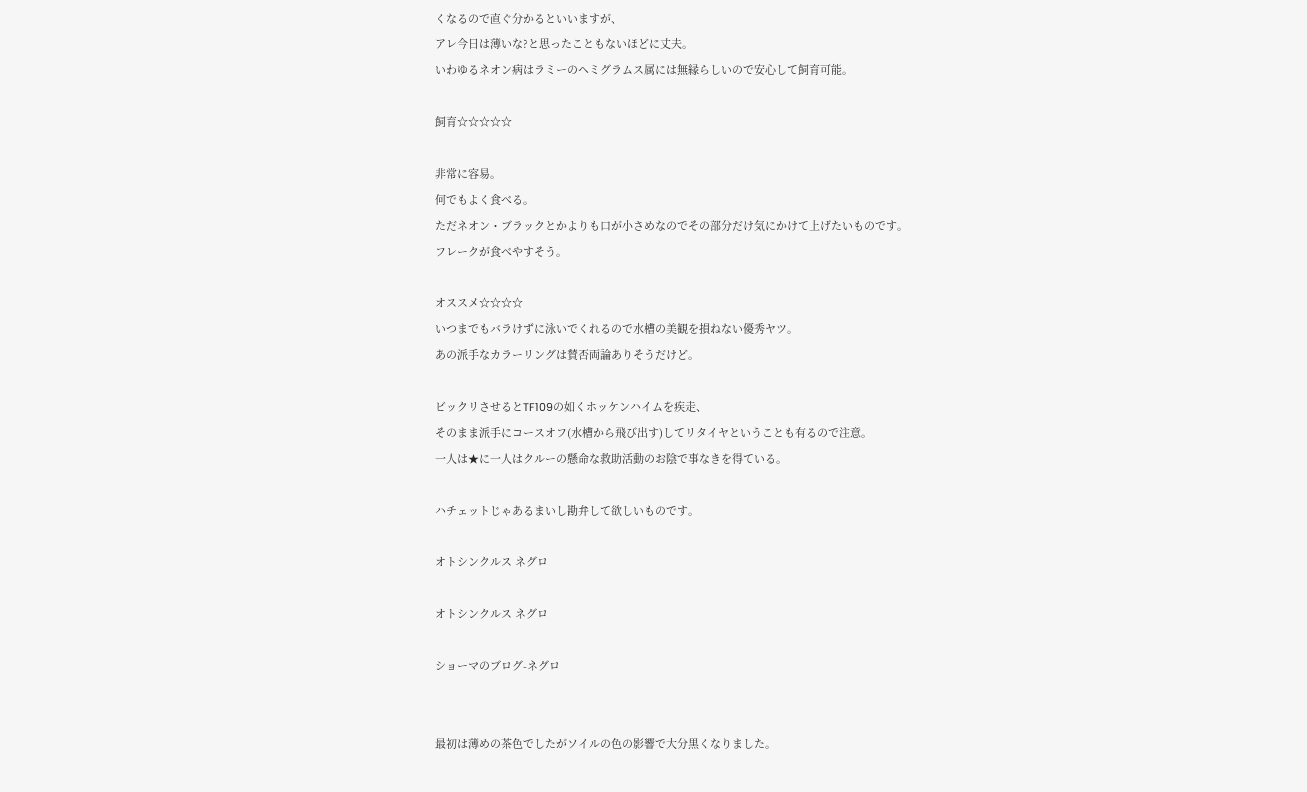くなるので直ぐ分かるといいますが、
アレ今日は薄いな?と思ったこともないほどに丈夫。
いわゆるネオン病はラミーのヘミグラムス属には無縁らしいので安心して飼育可能。

飼育☆☆☆☆☆

非常に容易。
何でもよく食べる。
ただネオン・ブラックとかよりも口が小さめなのでその部分だけ気にかけて上げたいものです。
フレークが食べやすそう。

オススメ☆☆☆☆
いつまでもバラけずに泳いでくれるので水槽の美観を損ねない優秀ヤツ。
あの派手なカラーリングは賛否両論ありそうだけど。

ビックリさせるとTF109の如くホッケンハイムを疾走、
そのまま派手にコースオフ(水槽から飛び出す)してリタイヤということも有るので注意。
一人は★に一人はクルーの懸命な救助活動のお陰で事なきを得ている。

ハチェットじゃあるまいし勘弁して欲しいものです。

オトシンクルス ネグロ

オトシンクルス ネグロ

ショーマのブログ-ネグロ


最初は薄めの茶色でしたがソイルの色の影響で大分黒くなりました。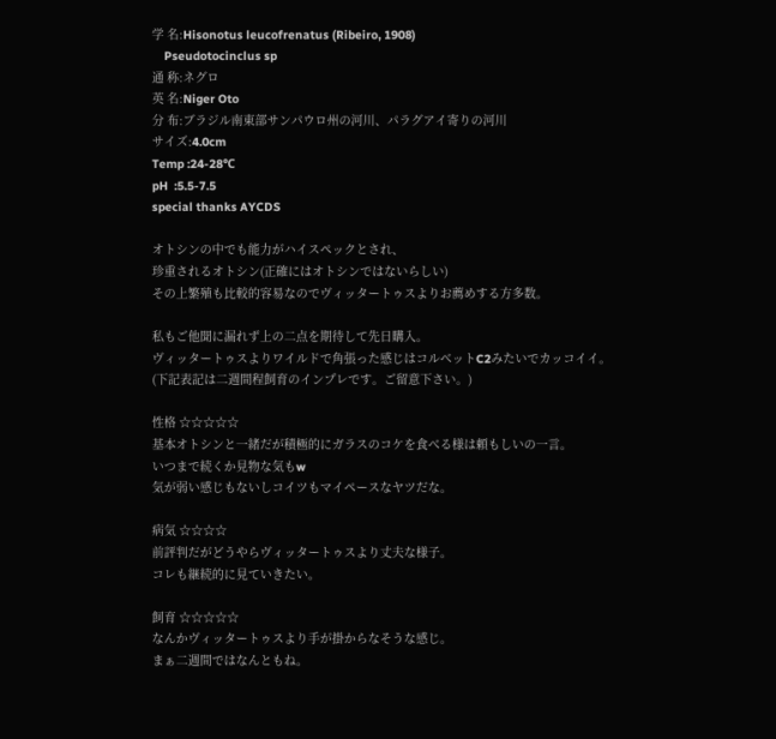学 名:Hisonotus leucofrenatus (Ribeiro, 1908)
    Pseudotocinclus sp
通 称:ネグロ
英 名:Niger Oto
分 布:ブラジル南東部サンパウロ州の河川、パラグアイ寄りの河川
サイズ:4.0cm
Temp :24-28℃
pH  :5.5-7.5
special thanks AYCDS

オトシンの中でも能力がハイスペックとされ、
珍重されるオトシン(正確にはオトシンではないらしい)
その上繁殖も比較的容易なのでヴィッタートゥスよりお薦めする方多数。

私もご他聞に漏れず上の二点を期待して先日購入。
ヴィッタートゥスよりワイルドで角張った感じはコルベットC2みたいでカッコイイ。
(下記表記は二週間程飼育のインプレです。ご留意下さい。)

性格 ☆☆☆☆☆
基本オトシンと一緒だが積極的にガラスのコケを食べる様は頼もしいの一言。
いつまで続くか見物な気もw
気が弱い感じもないしコイツもマイペースなヤツだな。

病気 ☆☆☆☆
前評判だがどうやらヴィッタートゥスより丈夫な様子。
コレも継続的に見ていきたい。

飼育 ☆☆☆☆☆
なんかヴィッタートゥスより手が掛からなそうな感じ。
まぁ二週間ではなんともね。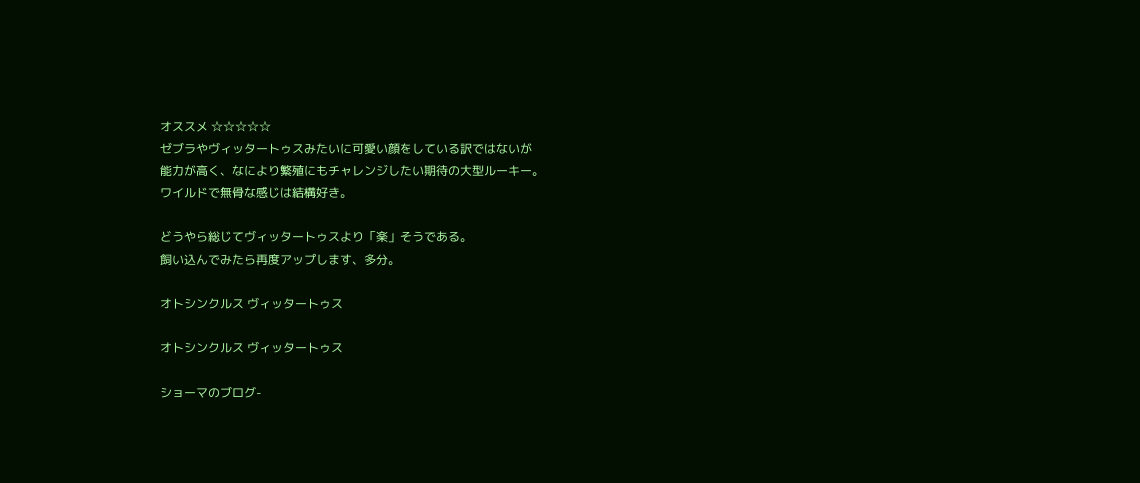オススメ ☆☆☆☆☆
ゼブラやヴィッタートゥスみたいに可愛い顔をしている訳ではないが
能力が高く、なにより繁殖にもチャレンジしたい期待の大型ルーキー。
ワイルドで無骨な感じは結構好き。

どうやら総じてヴィッタートゥスより「楽」そうである。
飼い込んでみたら再度アップします、多分。

オトシンクルス ヴィッタートゥス

オトシンクルス ヴィッタートゥス

ショーマのブログ-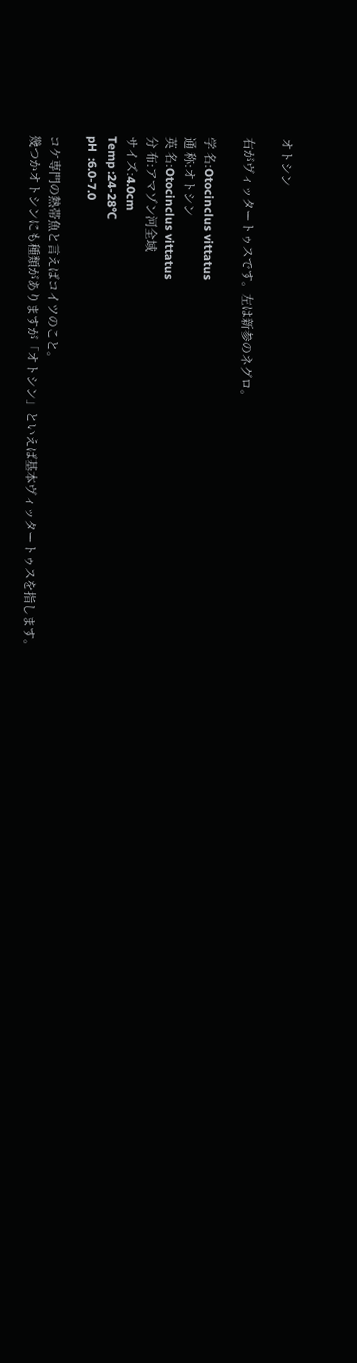オトシン

右がヴィッタートゥスです。左は新参のネグロ。

学 名:Otocinclus vittatus
通 称:オトシン
英 名:Otocinclus vittatus
分 布:アマゾン河全域
サイズ:4.0cm
Temp :24-28℃
pH  :6.0-7.0

コケ専門の熱帯魚と言えばコイツのこと。
幾つかオトシンにも種類がありますが「オトシン」といえば基本ヴィッタートゥスを指します。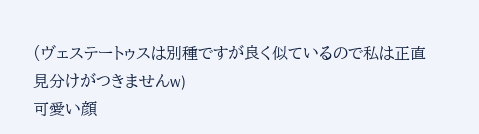(ヴェステートゥスは別種ですが良く似ているので私は正直見分けがつきませんw)
可愛い顔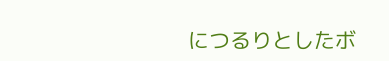につるりとしたボ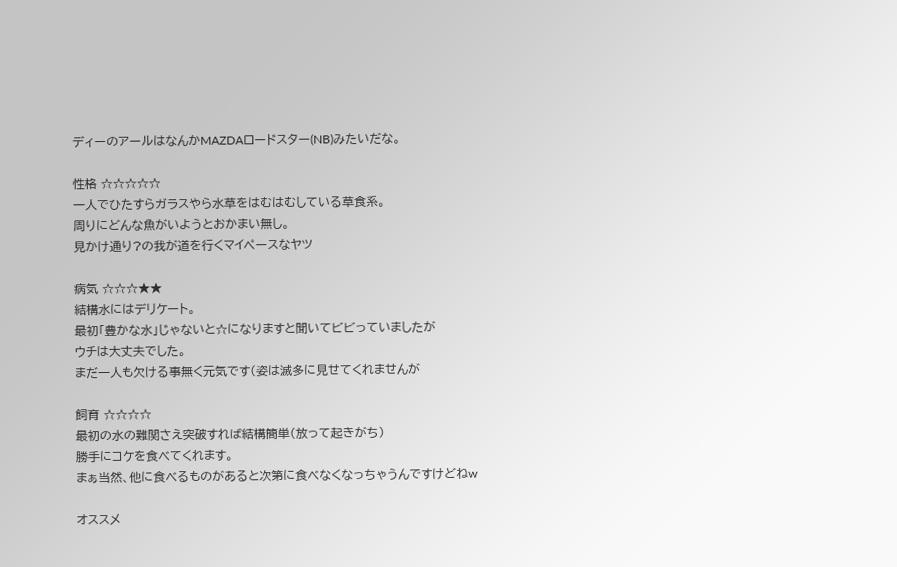ディーのアールはなんかMAZDAロードスター(NB)みたいだな。

性格 ☆☆☆☆☆
一人でひたすらガラスやら水草をはむはむしている草食系。
周りにどんな魚がいようとおかまい無し。
見かけ通り?の我が道を行くマイペースなヤツ

病気 ☆☆☆★★
結構水にはデリケート。
最初「豊かな水」じゃないと☆になりますと聞いてビビっていましたが
ウチは大丈夫でした。
まだ一人も欠ける事無く元気です(姿は滅多に見せてくれませんが

飼育 ☆☆☆☆
最初の水の難関さえ突破すれば結構簡単(放って起きがち)
勝手にコケを食べてくれます。
まぁ当然、他に食べるものがあると次第に食べなくなっちゃうんですけどねw

オススメ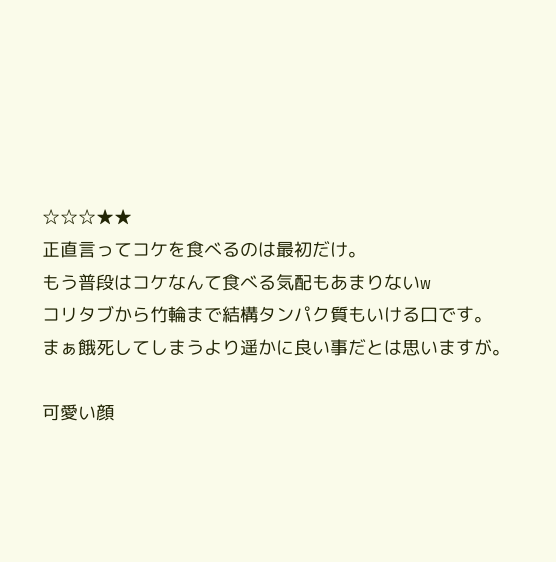☆☆☆★★
正直言ってコケを食べるのは最初だけ。
もう普段はコケなんて食べる気配もあまりないw
コリタブから竹輪まで結構タンパク質もいける口です。
まぁ餓死してしまうより遥かに良い事だとは思いますが。

可愛い顔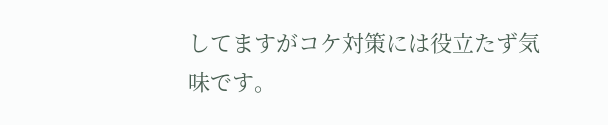してますがコケ対策には役立たず気味です。